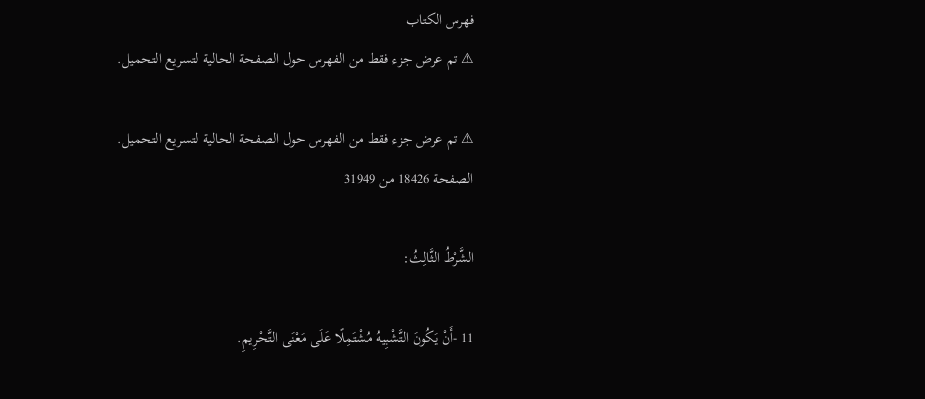فهرس الكتاب
⚠ تم عرض جزء فقط من الفهرس حول الصفحة الحالية لتسريع التحميل.

⚠ تم عرض جزء فقط من الفهرس حول الصفحة الحالية لتسريع التحميل.
الصفحة 18426 من 31949

الشَّرْطُ الثَّالِثُ:

11 -أَنْ يَكُونَ التَّشْبِيهُ مُشْتَمِلًا عَلَى مَعْنَى التَّحْرِيمِ.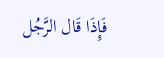فَإِذَا قَال الرَّجُل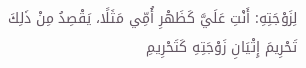لِزَوْجَتِهِ: أَنْتِ عَلَيَّ كَظَهْرِ أُمِّي مَثَلًا، يَقْصِدُ مِنْ ذَلِكَ تَحْرِيمَ إِتْيَانِ زَوْجَتِهِ كَتَحْرِيمِ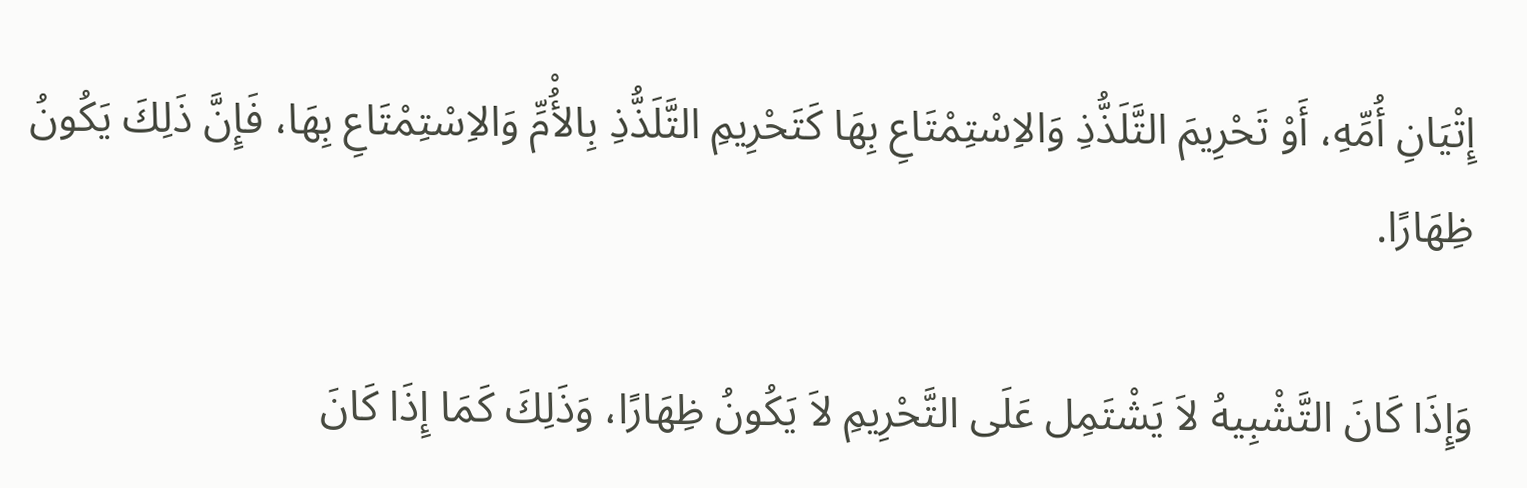إِتْيَانِ أُمِّهِ، أَوْ تَحْرِيمَ التَّلَذُّذِ وَالاِسْتِمْتَاعِ بِهَا كَتَحْرِيمِ التَّلَذُّذِ بِالأُْمِّ وَالاِسْتِمْتَاعِ بِهَا، فَإِنَّ ذَلِكَ يَكُونُ ظِهَارًا.

وَإِذَا كَانَ التَّشْبِيهُ لاَ يَشْتَمِل عَلَى التَّحْرِيمِ لاَ يَكُونُ ظِهَارًا، وَذَلِكَ كَمَا إِذَا كَانَ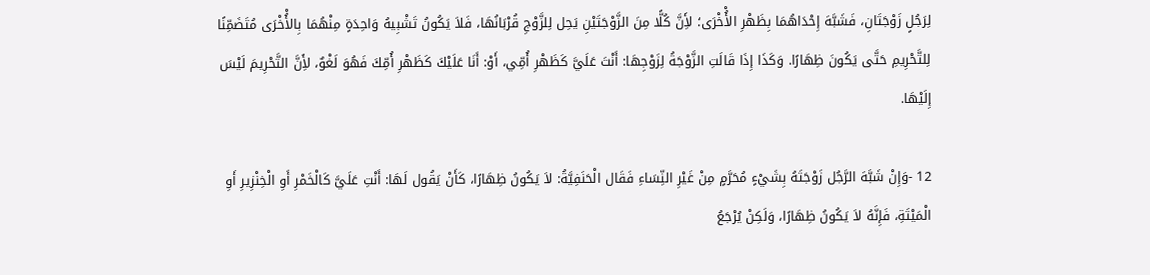لِرَجُلٍ زَوْجَتَانِ، فَشَبَّهَ إِحْدَاهُمَا بِظَهْرِ الأُْخْرَى؛ لأَِنَّ كُلًّا مِنَ الزَّوْجَتَيْنِ يَحِل لِلزَّوْجِ قُرْبَانُهَا، فَلاَ يَكُونُ تَشْبِيهُ وَاحِدَةٍ مِنْهُمَا بِالأُْخْرَى مُتَضَمِّنًا لِلتَّحْرِيمِ حَتَّى يَكُونَ ظِهَارًا. وَكَذَا إِذَا قَالَتِ الزَّوْجَةُ لِزَوْجِهَا: أَنْتَ عَلَيَّ كَظَهْرِ أُمِّي، أَوْ: أَنَا عَلَيْكَ كَظَهْرِ أُمِّكَ فَهُوَ لَغْوٌ، لأَِنَّ التَّحْرِيمَ لَيْسَ إِلَيْهَا.

12 -وَإِنْ شَبَّهَ الرَّجُل زَوْجَتَهُ بِشَيْءٍ مُحَرَّمٍ مِنْ غَيْرِ النِّسَاءِ فَقَال الْحَنَفِيَّةُ: لاَ يَكُونُ ظِهَارًا، كَأَنْ يَقُول لَهَا: أَنْتِ عَلَيَّ كَالْخَمْرِ أَوِ الْخِنْزِيرِ أَوِ الْمَيْتَةِ، فَإِنَّهُ لاَ يَكُونُ ظِهَارًا، وَلَكِنْ يُرْجَعُ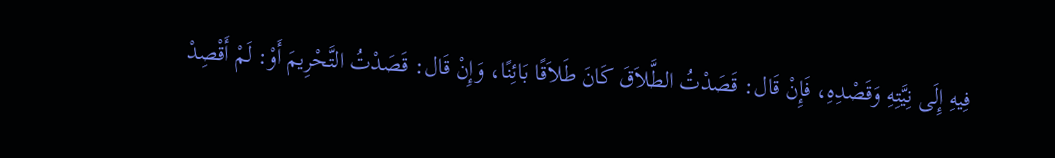فِيهِ إِلَى نِيَّتِهِ وَقَصْدِهِ، فَإِنْ قَال: قَصَدْتُ الطَّلاَقَ كَانَ طَلاَقًا بَائِنًا، وَإِنْ قَال: قَصَدْتُ التَّحْرِيمَ أَوْ: لَمْ أَقْصِدْ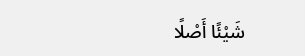شَيْئًا أَصْلًا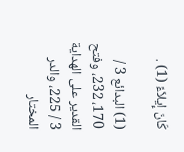كَانَ إِيلاَءً (1) .

(1) البدائع 3 / 170، 232، وفتح القدير على الهداية 3 / 225، والدر المختار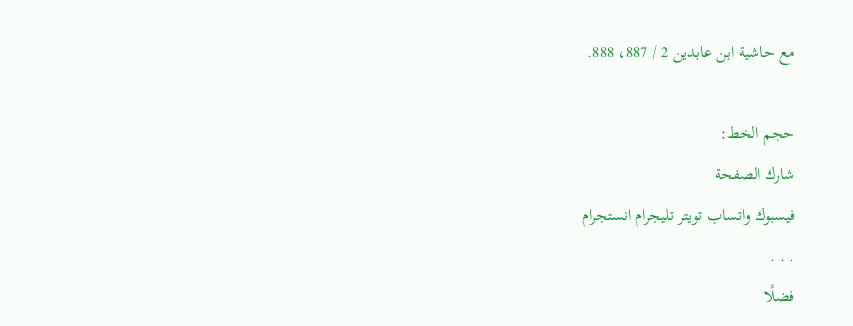مع حاشية ابن عابدين 2 / 887، 888.

حجم الخط:
شارك الصفحة
فيسبوك واتساب تويتر تليجرام انستجرام
. . .
فضلًا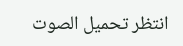انتظر تحميل الصوت